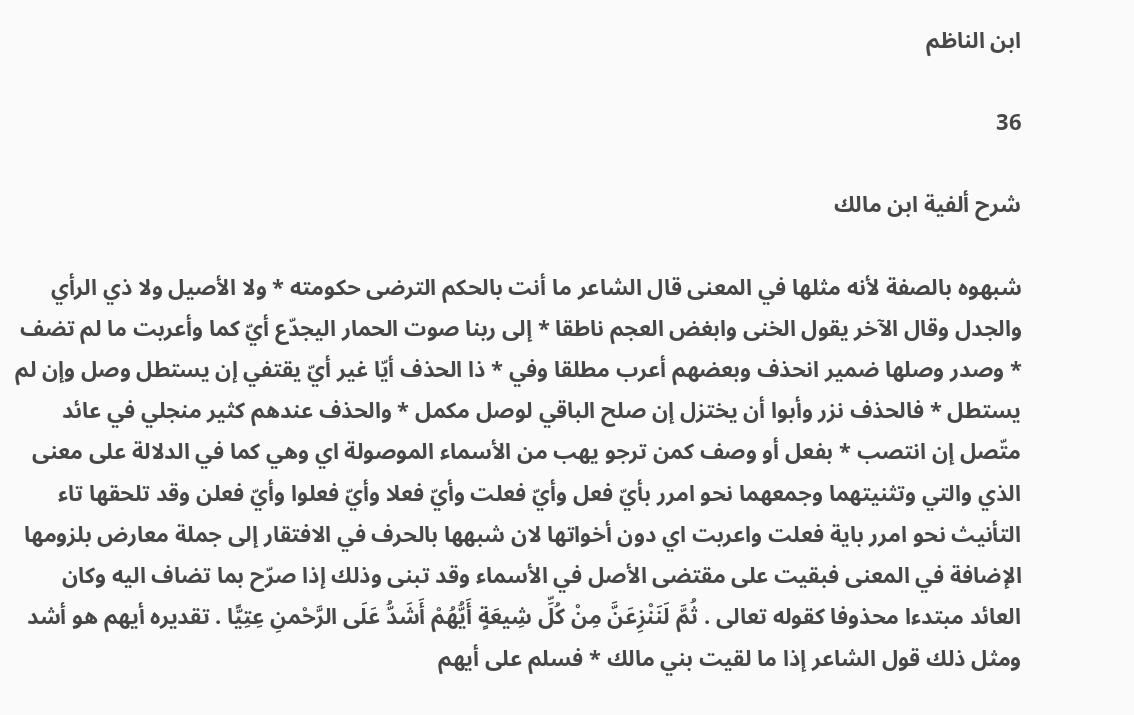ابن الناظم

36

شرح ألفية ابن مالك

شبهوه بالصفة لأنه مثلها في المعنى قال الشاعر ما أنت بالحكم الترضى حكومته * ولا الأصيل ولا ذي الرأي والجدل وقال الآخر يقول الخنى وابغض العجم ناطقا * إلى ربنا صوت الحمار اليجدّع أيّ كما وأعربت ما لم تضف * وصدر وصلها ضمير انحذف وبعضهم أعرب مطلقا وفي * ذا الحذف أيّا غير أيّ يقتفي إن يستطل وصل وإن لم يستطل * فالحذف نزر وأبوا أن يختزل إن صلح الباقي لوصل مكمل * والحذف عندهم كثير منجلي في عائد متّصل إن انتصب * بفعل أو وصف كمن ترجو يهب من الأسماء الموصولة اي وهي كما في الدلالة على معنى الذي والتي وتثنيتهما وجمعهما نحو امرر بأيّ فعل وأيّ فعلت وأيّ فعلا وأيّ فعلوا وأيّ فعلن وقد تلحقها تاء التأنيث نحو امرر باية فعلت واعربت اي دون أخواتها لان شبهها بالحرف في الافتقار إلى جملة معارض بلزومها الإضافة في المعنى فبقيت على مقتضى الأصل في الأسماء وقد تبنى وذلك إذا صرّح بما تضاف اليه وكان العائد مبتدءا محذوفا كقوله تعالى . ثُمَّ لَنَنْزِعَنَّ مِنْ كُلِّ شِيعَةٍ أَيُّهُمْ أَشَدُّ عَلَى الرَّحْمنِ عِتِيًّا . تقديره أيهم هو أشد ومثل ذلك قول الشاعر إذا ما لقيت بني مالك * فسلم على أيهم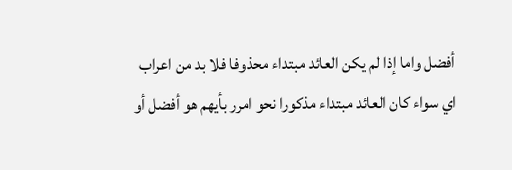أفضل واما إذا لم يكن العائد مبتداء محذوفا فلا بد من اعراب اي سواء كان العائد مبتداء مذكورا نحو امرر بأيهم هو أفضل أو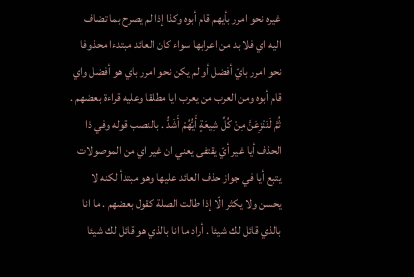غيره نحو امرر بأيهم قام أبوه وكذا إذا لم يصرح بما تضاف اليه اي فلا بد من اعرابها سواء كان العائد مبتدءا محذوفا نحو امرر بايّ أفضل أو لم يكن نحو امرر باي هو أفضل واي قام أبوه ومن العرب من يعرب ايا مطلقا وعليه قراءة بعضهم . ثُمَّ لَنَنْزِعَنَّ مِنْ كُلِّ شِيعَةٍ أَيُّهُمْ أَشَدُّ . بالنصب قوله وفي ذا الحذف أيا غير أيّ يقتفى يعني ان غير اي من الموصولات يتبع أيا في جواز حذف العائد عليها وهو مبتدأ لكنه لا يحسن ولا يكثر الّا إذا طالت الصلة كقول بعضهم . ما انا بالذي قائل لك شيئا . أراد ما انا بالذي هو قائل لك شيئا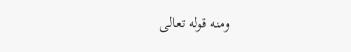ومنه قوله تعالى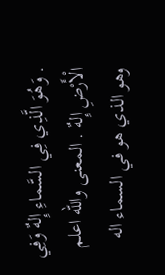. وَهُوَ الَّذِي فِي السَّماءِ إِلهٌ وَفِي الْأَرْضِ إِلهٌ . المعنى واللّه اعلم وهو الذي هو في السماء اله